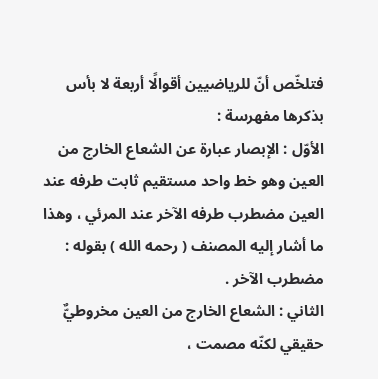فتلخّص أنّ للرياضيين أقوالًا أربعة لا بأس بذكرها مفهرسة :
الأوّل : الإبصار عبارة عن الشعاع الخارج من العين وهو خط واحد مستقيم ثابت طرفه عند العين مضطرب طرفه الآخر عند المرئي ، وهذا ما أشار إليه المصنف ( رحمه الله ) بقوله : مضطرب الآخر .
الثاني : الشعاع الخارج من العين مخروطيٌّ حقيقي لكنّه مصمت ،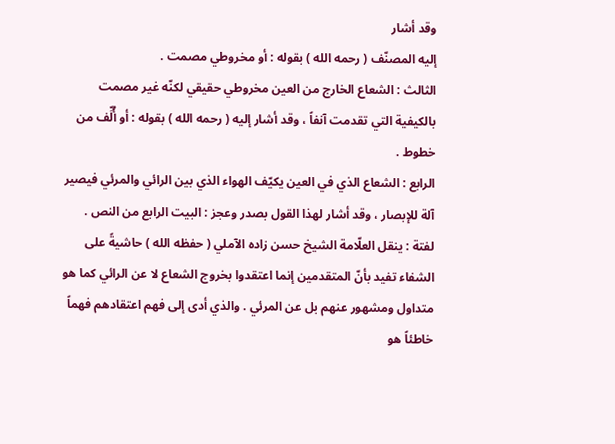وقد أشار
إليه المصنّف ( رحمه الله ) بقوله : أو مخروطي مصمت .
الثالث : الشعاع الخارج من العين مخروطي حقيقي لكنّه غير مصمت بالكيفية التي تقدمت آنفاً ، وقد أشار إليه ( رحمه الله ) بقوله : أو أُلِّف من خطوط .
الرابع : الشعاع الذي في العين يكيّف الهواء الذي بين الرائي والمرئي فيصير آلة للإبصار ، وقد أشار لهذا القول بصدر وعجز : البيت الرابع من النص .
لفتة : ينقل العلّامة الشيخ حسن زاده الآملي ( حفظه الله ) حاشيةً على الشفاء تفيد بأنّ المتقدمين إنما اعتقدوا بخروج الشعاع لا عن الرائي كما هو متداول ومشهور عنهم بل عن المرئي . والذي أدى إلى فهم اعتقادهم فهماً خاطئاً هو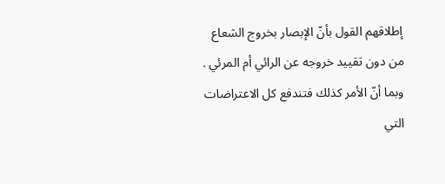إطلاقهم القول بأنّ الإبصار بخروج الشعاع من دون تقييد خروجه عن الرائي أم المرئي . وبما أنّ الأمر كذلك فتندفع كل الاعتراضات التي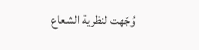وُجّهت لنظرية الشعاع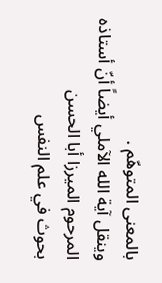بالمعنى المتوهّم .
وينقل آية الله الآملي أيضاً أنّ أستاذه المرحوم الميرزا أبا الحسن
بحوث في علم النفس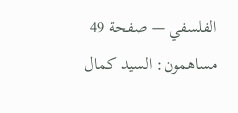الفلسفي — صفحة 49
مساهمون: السيد كمال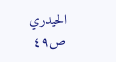الحيدري
ص٤٩